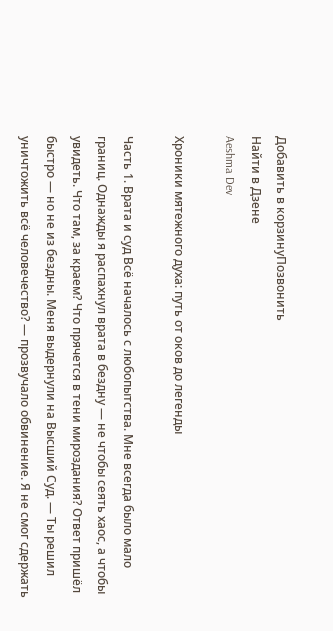Добавить в корзинуПозвонить
Найти в Дзене
Aeshma Dev

Хроники мятежного духа: путь от оков до легенды

Часть 1. Врата и суд Всё началось с любопытства. Мне всегда было мало границ. Однажды я распахнул врата в бездну — не чтобы сеять хаос, а чтобы увидеть. Что там, за краем? Что прячется в тени мироздания? Ответ пришёл быстро — но не из бездны. Меня выдернули на Высший Суд. — Ты решил уничтожить всё человечество? — прозвучало обвинение. Я не смог сдержать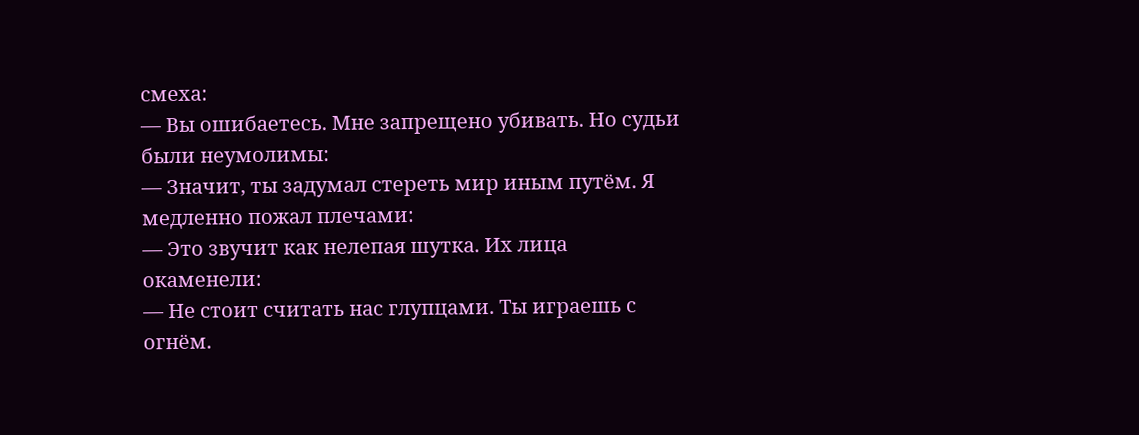смеха:
— Вы ошибаетесь. Мне запрещено убивать. Но судьи были неумолимы:
— Значит, ты задумал стереть мир иным путём. Я медленно пожал плечами:
— Это звучит как нелепая шутка. Их лица окаменели:
— Не стоит считать нас глупцами. Ты играешь с огнём.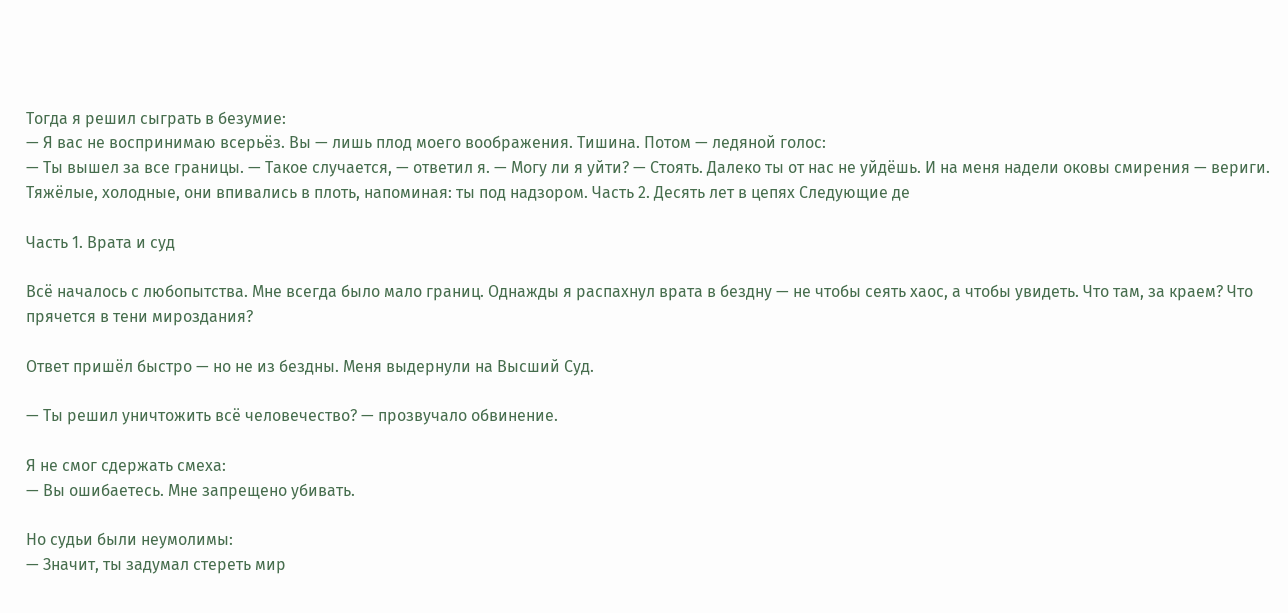Тогда я решил сыграть в безумие:
— Я вас не воспринимаю всерьёз. Вы — лишь плод моего воображения. Тишина. Потом — ледяной голос:
— Ты вышел за все границы. — Такое случается, — ответил я. — Могу ли я уйти? — Стоять. Далеко ты от нас не уйдёшь. И на меня надели оковы смирения — вериги. Тяжёлые, холодные, они впивались в плоть, напоминая: ты под надзором. Часть 2. Десять лет в цепях Следующие де

Часть 1. Врата и суд

Всё началось с любопытства. Мне всегда было мало границ. Однажды я распахнул врата в бездну — не чтобы сеять хаос, а чтобы увидеть. Что там, за краем? Что прячется в тени мироздания?

Ответ пришёл быстро — но не из бездны. Меня выдернули на Высший Суд.

— Ты решил уничтожить всё человечество? — прозвучало обвинение.

Я не смог сдержать смеха:
— Вы ошибаетесь. Мне запрещено убивать.

Но судьи были неумолимы:
— Значит, ты задумал стереть мир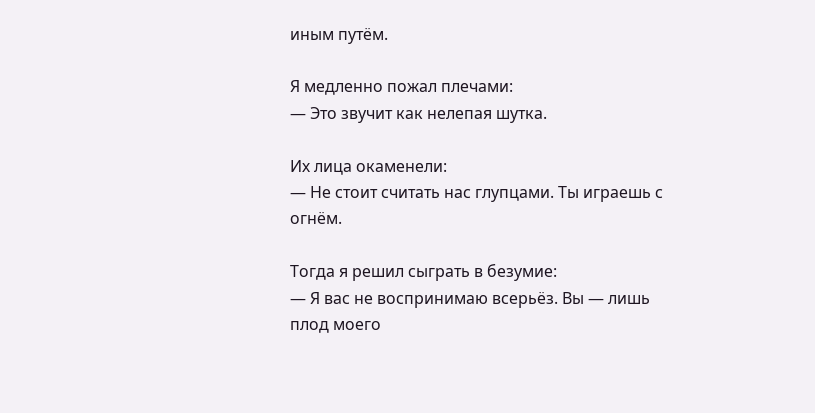иным путём.

Я медленно пожал плечами:
— Это звучит как нелепая шутка.

Их лица окаменели:
— Не стоит считать нас глупцами. Ты играешь с огнём.

Тогда я решил сыграть в безумие:
— Я вас не воспринимаю всерьёз. Вы — лишь плод моего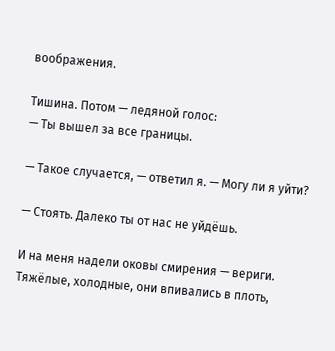воображения.

Тишина. Потом — ледяной голос:
— Ты вышел за все границы.

— Такое случается, — ответил я. — Могу ли я уйти?

— Стоять. Далеко ты от нас не уйдёшь.

И на меня надели оковы смирения — вериги. Тяжёлые, холодные, они впивались в плоть,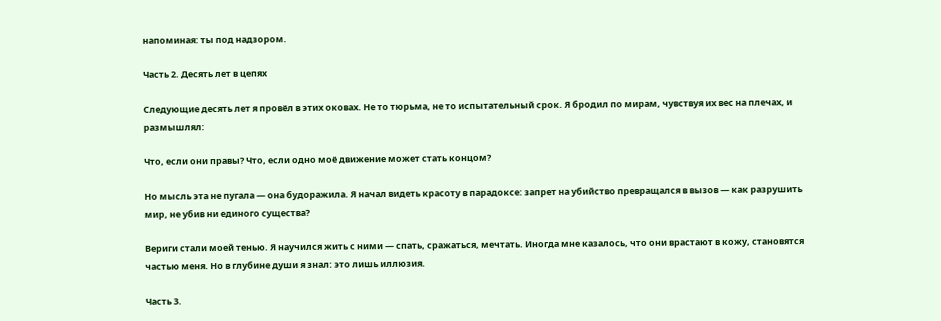напоминая: ты под надзором.

Часть 2. Десять лет в цепях

Следующие десять лет я провёл в этих оковах. Не то тюрьма, не то испытательный срок. Я бродил по мирам, чувствуя их вес на плечах, и размышлял:

Что, если они правы? Что, если одно моё движение может стать концом?

Но мысль эта не пугала — она будоражила. Я начал видеть красоту в парадоксе: запрет на убийство превращался в вызов — как разрушить мир, не убив ни единого существа?

Вериги стали моей тенью. Я научился жить с ними — спать, сражаться, мечтать. Иногда мне казалось, что они врастают в кожу, становятся частью меня. Но в глубине души я знал: это лишь иллюзия.

Часть 3.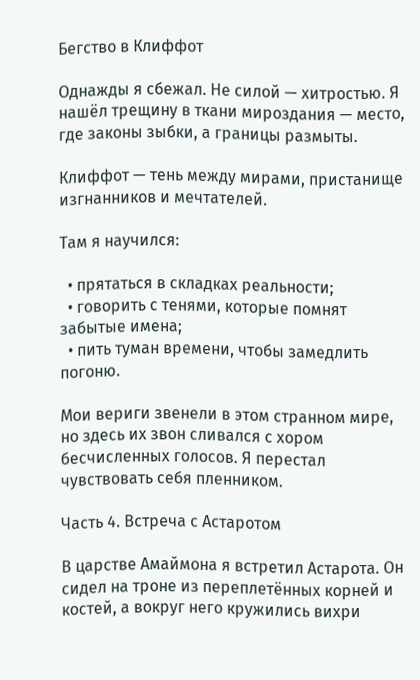Бегство в Клиффот

Однажды я сбежал. Не силой — хитростью. Я нашёл трещину в ткани мироздания — место, где законы зыбки, а границы размыты.

Клиффот — тень между мирами, пристанище изгнанников и мечтателей.

Там я научился:

  • прятаться в складках реальности;
  • говорить с тенями, которые помнят забытые имена;
  • пить туман времени, чтобы замедлить погоню.

Мои вериги звенели в этом странном мире, но здесь их звон сливался с хором бесчисленных голосов. Я перестал чувствовать себя пленником.

Часть 4. Встреча с Астаротом

В царстве Амаймона я встретил Астарота. Он сидел на троне из переплетённых корней и костей, а вокруг него кружились вихри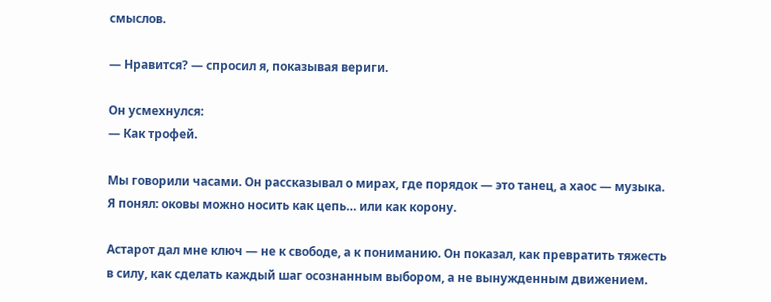смыслов.

— Нравится? — спросил я, показывая вериги.

Он усмехнулся:
— Как трофей.

Мы говорили часами. Он рассказывал о мирах, где порядок — это танец, а хаос — музыка. Я понял: оковы можно носить как цепь… или как корону.

Астарот дал мне ключ — не к свободе, а к пониманию. Он показал, как превратить тяжесть в силу, как сделать каждый шаг осознанным выбором, а не вынужденным движением.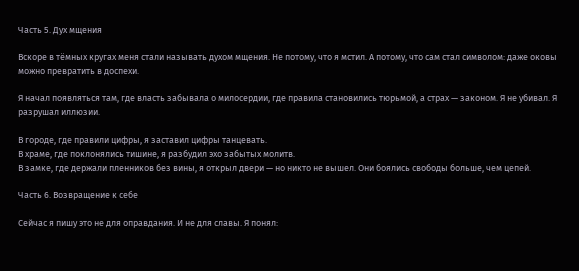Часть 5. Дух мщения

Вскоре в тёмных кругах меня стали называть духом мщения. Не потому, что я мстил. А потому, что сам стал символом: даже оковы можно превратить в доспехи.

Я начал появляться там, где власть забывала о милосердии, где правила становились тюрьмой, а страх — законом. Я не убивал. Я разрушал иллюзии.

В городе, где правили цифры, я заставил цифры танцевать.
В храме, где поклонялись тишине, я разбудил эхо забытых молитв.
В замке, где держали пленников без вины, я открыл двери — но никто не вышел. Они боялись свободы больше, чем цепей.

Часть 6. Возвращение к себе

Сейчас я пишу это не для оправдания. И не для славы. Я понял: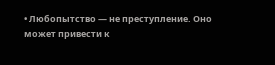• Любопытство — не преступление. Оно может привести к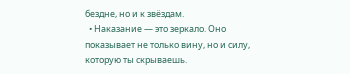бездне, но и к звёздам.
  • Наказание — это зеркало. Оно показывает не только вину, но и силу, которую ты скрываешь.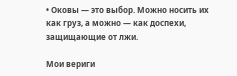• Оковы — это выбор. Можно носить их как груз, а можно — как доспехи, защищающие от лжи.

Мои вериги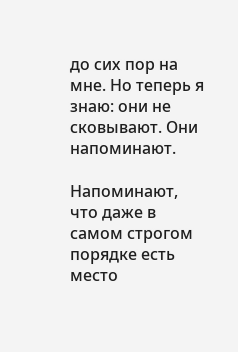до сих пор на мне. Но теперь я знаю: они не сковывают. Они напоминают.

Напоминают, что даже в самом строгом порядке есть место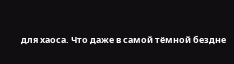для хаоса. Что даже в самой тёмной бездне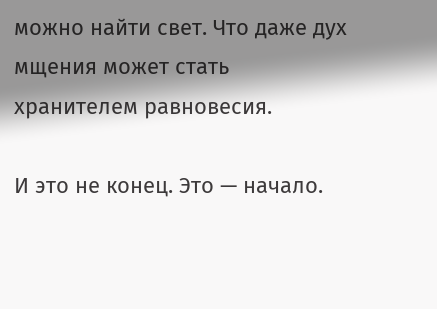можно найти свет. Что даже дух мщения может стать хранителем равновесия.

И это не конец. Это — начало.